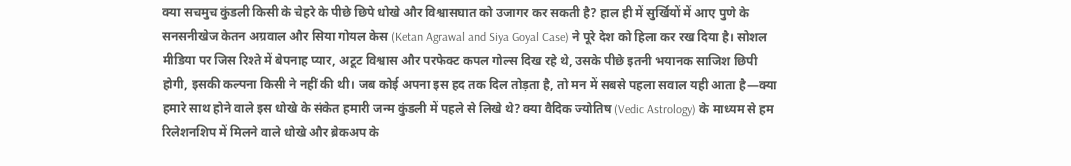क्या सचमुच कुंडली किसी के चेहरे के पीछे छिपे धोखे और विश्वासघात को उजागर कर सकती है? हाल ही में सुर्खियों में आए पुणे के सनसनीखेज केतन अग्रवाल और सिया गोयल केस (Ketan Agrawal and Siya Goyal Case) ने पूरे देश को हिला कर रख दिया है। सोशल मीडिया पर जिस रिश्ते में बेपनाह प्यार, अटूट विश्वास और परफेक्ट कपल गोल्स दिख रहे थे, उसके पीछे इतनी भयानक साजिश छिपी होगी, इसकी कल्पना किसी ने नहीं की थी। जब कोई अपना इस हद तक दिल तोड़ता है, तो मन में सबसे पहला सवाल यही आता है—क्या हमारे साथ होने वाले इस धोखे के संकेत हमारी जन्म कुंडली में पहले से लिखे थे? क्या वैदिक ज्योतिष (Vedic Astrology) के माध्यम से हम रिलेशनशिप में मिलने वाले धोखे और ब्रेकअप के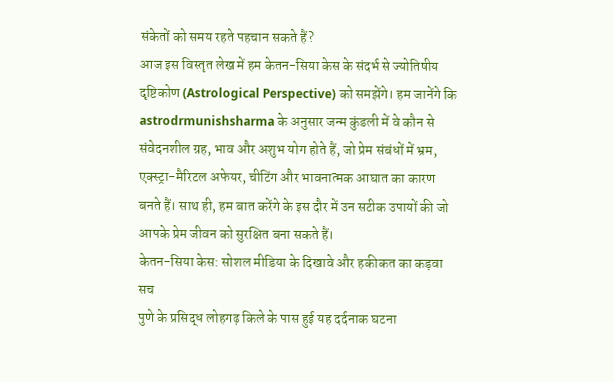संकेतों को समय रहते पहचान सकते हैं?
आज इस विस्तृत लेख में हम केतन-सिया केस के संदर्भ से ज्योतिषीय दृष्टिकोण (Astrological Perspective) को समझेंगे। हम जानेंगे कि astrodrmunishsharma के अनुसार जन्म कुंडली में वे कौन से संवेदनशील ग्रह, भाव और अशुभ योग होते हैं, जो प्रेम संबंधों में भ्रम, एक्स्ट्रा-मैरिटल अफेयर, चीटिंग और भावनात्मक आघात का कारण बनते हैं। साथ ही, हम बात करेंगे के इस दौर में उन सटीक उपायों की जो आपके प्रेम जीवन को सुरक्षित बना सकते हैं।
केतन-सिया केस: सोशल मीडिया के दिखावे और हकीकत का कड़वा सच
पुणे के प्रसिद्ध लोहगढ़ किले के पास हुई यह दर्दनाक घटना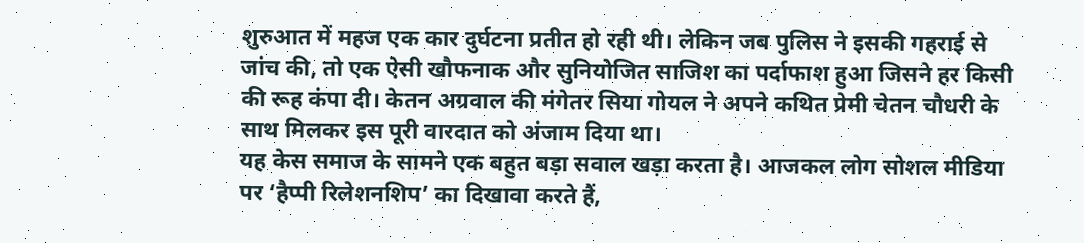शुरुआत में महज एक कार दुर्घटना प्रतीत हो रही थी। लेकिन जब पुलिस ने इसकी गहराई से जांच की, तो एक ऐसी खौफनाक और सुनियोजित साजिश का पर्दाफाश हुआ जिसने हर किसी की रूह कंपा दी। केतन अग्रवाल की मंगेतर सिया गोयल ने अपने कथित प्रेमी चेतन चौधरी के साथ मिलकर इस पूरी वारदात को अंजाम दिया था।
यह केस समाज के सामने एक बहुत बड़ा सवाल खड़ा करता है। आजकल लोग सोशल मीडिया पर ‘हैप्पी रिलेशनशिप’ का दिखावा करते हैं,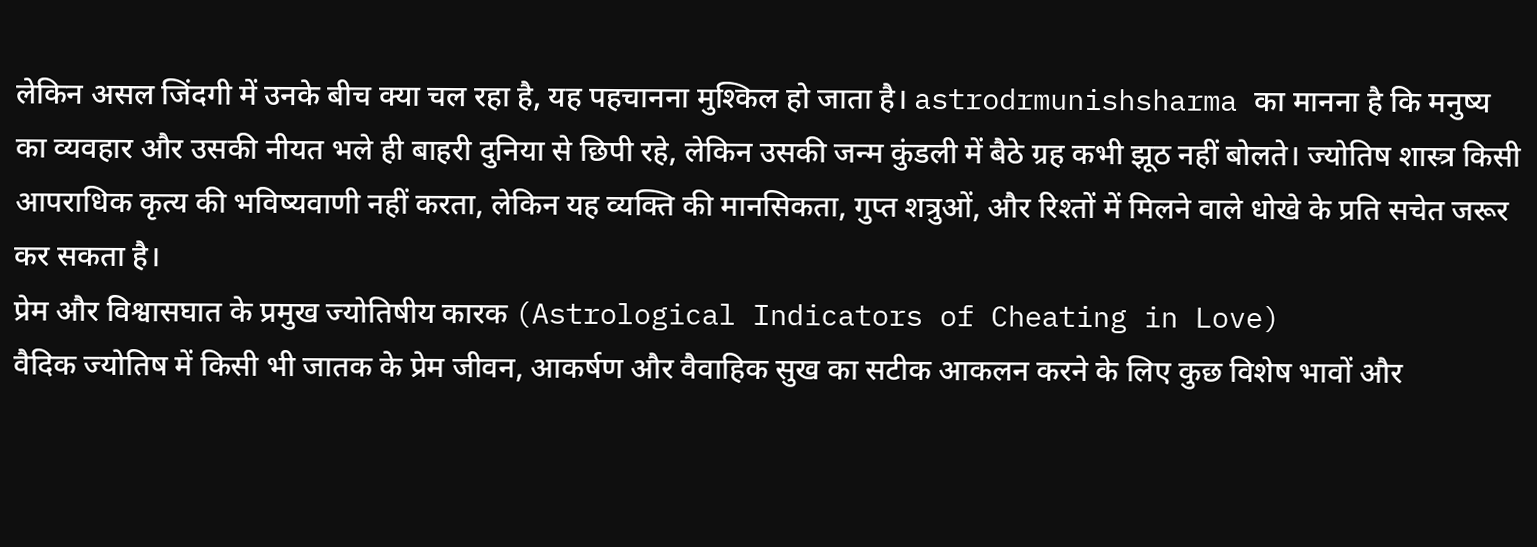लेकिन असल जिंदगी में उनके बीच क्या चल रहा है, यह पहचानना मुश्किल हो जाता है। astrodrmunishsharma का मानना है कि मनुष्य का व्यवहार और उसकी नीयत भले ही बाहरी दुनिया से छिपी रहे, लेकिन उसकी जन्म कुंडली में बैठे ग्रह कभी झूठ नहीं बोलते। ज्योतिष शास्त्र किसी आपराधिक कृत्य की भविष्यवाणी नहीं करता, लेकिन यह व्यक्ति की मानसिकता, गुप्त शत्रुओं, और रिश्तों में मिलने वाले धोखे के प्रति सचेत जरूर कर सकता है।
प्रेम और विश्वासघात के प्रमुख ज्योतिषीय कारक (Astrological Indicators of Cheating in Love)
वैदिक ज्योतिष में किसी भी जातक के प्रेम जीवन, आकर्षण और वैवाहिक सुख का सटीक आकलन करने के लिए कुछ विशेष भावों और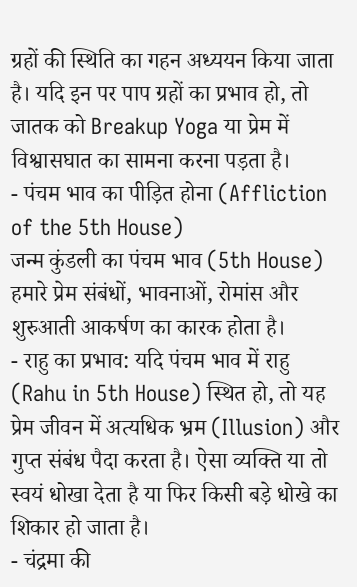ग्रहों की स्थिति का गहन अध्ययन किया जाता है। यदि इन पर पाप ग्रहों का प्रभाव हो, तो जातक को Breakup Yoga या प्रेम में विश्वासघात का सामना करना पड़ता है।
- पंचम भाव का पीड़ित होना (Affliction of the 5th House)
जन्म कुंडली का पंचम भाव (5th House) हमारे प्रेम संबंधों, भावनाओं, रोमांस और शुरुआती आकर्षण का कारक होता है।
- राहु का प्रभाव: यदि पंचम भाव में राहु (Rahu in 5th House) स्थित हो, तो यह प्रेम जीवन में अत्यधिक भ्रम (Illusion) और गुप्त संबंध पैदा करता है। ऐसा व्यक्ति या तो स्वयं धोखा देता है या फिर किसी बड़े धोखे का शिकार हो जाता है।
- चंद्रमा की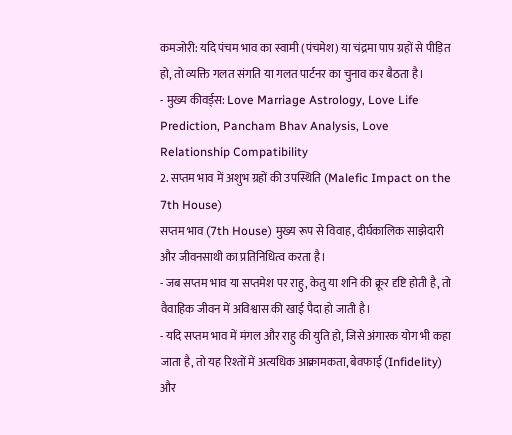कमजोरी: यदि पंचम भाव का स्वामी (पंचमेश) या चंद्रमा पाप ग्रहों से पीड़ित हो, तो व्यक्ति गलत संगति या गलत पार्टनर का चुनाव कर बैठता है।
- मुख्य कीवर्ड्स: Love Marriage Astrology, Love Life Prediction, Pancham Bhav Analysis, Love Relationship Compatibility
2. सप्तम भाव में अशुभ ग्रहों की उपस्थिति (Malefic Impact on the 7th House)
सप्तम भाव (7th House) मुख्य रूप से विवाह, दीर्घकालिक साझेदारी और जीवनसाथी का प्रतिनिधित्व करता है।
- जब सप्तम भाव या सप्तमेश पर राहु, केतु या शनि की क्रूर दृष्टि होती है, तो वैवाहिक जीवन में अविश्वास की खाई पैदा हो जाती है।
- यदि सप्तम भाव में मंगल और राहु की युति हो, जिसे अंगारक योग भी कहा जाता है, तो यह रिश्तों में अत्यधिक आक्रामकता, बेवफाई (Infidelity) और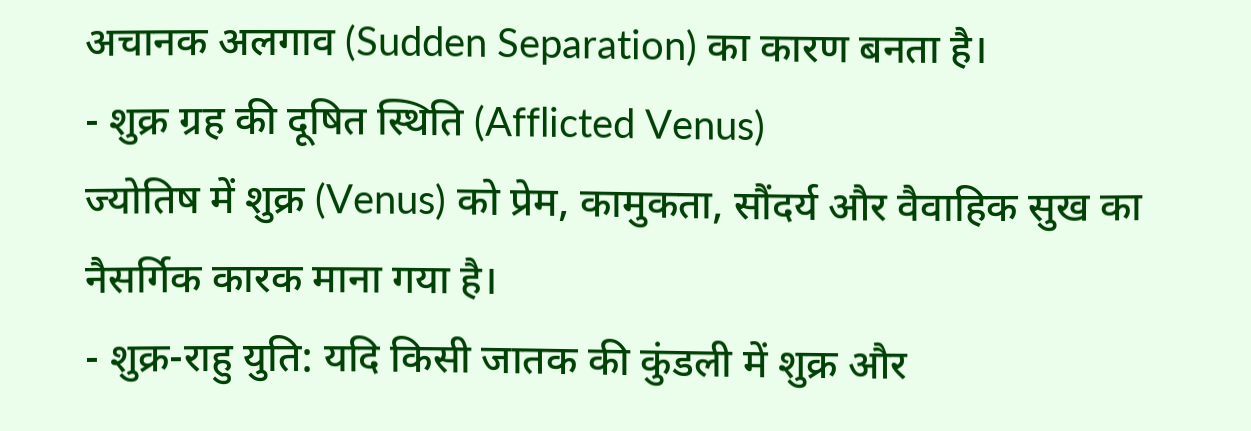अचानक अलगाव (Sudden Separation) का कारण बनता है।
- शुक्र ग्रह की दूषित स्थिति (Afflicted Venus)
ज्योतिष में शुक्र (Venus) को प्रेम, कामुकता, सौंदर्य और वैवाहिक सुख का नैसर्गिक कारक माना गया है।
- शुक्र-राहु युति: यदि किसी जातक की कुंडली में शुक्र और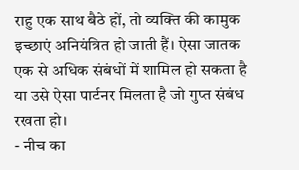राहु एक साथ बैठे हों, तो व्यक्ति की कामुक इच्छाएं अनियंत्रित हो जाती हैं। ऐसा जातक एक से अधिक संबंधों में शामिल हो सकता है या उसे ऐसा पार्टनर मिलता है जो गुप्त संबंध रखता हो।
- नीच का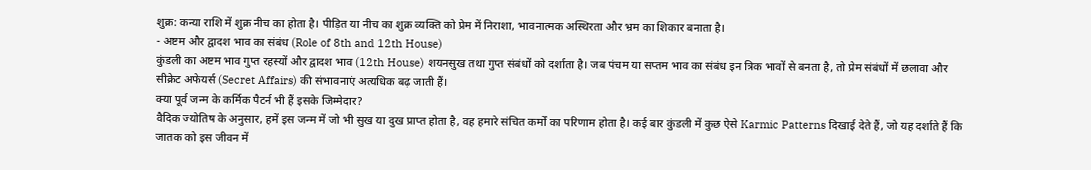शुक्र: कन्या राशि में शुक्र नीच का होता है। पीड़ित या नीच का शुक्र व्यक्ति को प्रेम में निराशा, भावनात्मक अस्थिरता और भ्रम का शिकार बनाता है।
- अष्टम और द्वादश भाव का संबंध (Role of 8th and 12th House)
कुंडली का अष्टम भाव गुप्त रहस्यों और द्वादश भाव (12th House) शयनसुख तथा गुप्त संबंधों को दर्शाता है। जब पंचम या सप्तम भाव का संबंध इन त्रिक भावों से बनता है, तो प्रेम संबंधों में छलावा और सीक्रेट अफेयर्स (Secret Affairs) की संभावनाएं अत्यधिक बढ़ जाती हैं।
क्या पूर्व जन्म के कर्मिक पैटर्न भी हैं इसके जिम्मेदार?
वैदिक ज्योतिष के अनुसार, हमें इस जन्म में जो भी सुख या दुख प्राप्त होता है, वह हमारे संचित कर्मों का परिणाम होता है। कई बार कुंडली में कुछ ऐसे Karmic Patterns दिखाई देते हैं, जो यह दर्शाते हैं कि जातक को इस जीवन में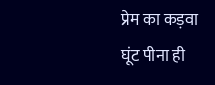प्रेम का कड़वा घूंट पीना ही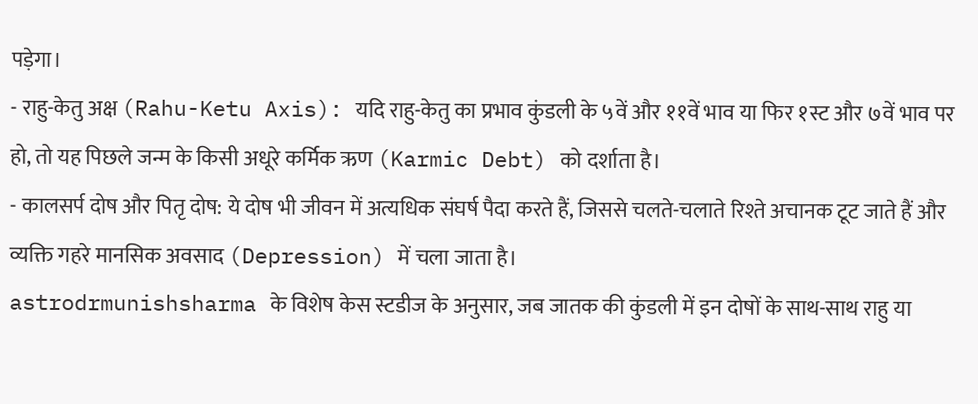पड़ेगा।
- राहु-केतु अक्ष (Rahu-Ketu Axis): यदि राहु-केतु का प्रभाव कुंडली के ५वें और ११वें भाव या फिर १स्ट और ७वें भाव पर हो, तो यह पिछले जन्म के किसी अधूरे कर्मिक ऋण (Karmic Debt) को दर्शाता है।
- कालसर्प दोष और पितृ दोष: ये दोष भी जीवन में अत्यधिक संघर्ष पैदा करते हैं, जिससे चलते-चलाते रिश्ते अचानक टूट जाते हैं और व्यक्ति गहरे मानसिक अवसाद (Depression) में चला जाता है।
astrodrmunishsharma के विशेष केस स्टडीज के अनुसार, जब जातक की कुंडली में इन दोषों के साथ-साथ राहु या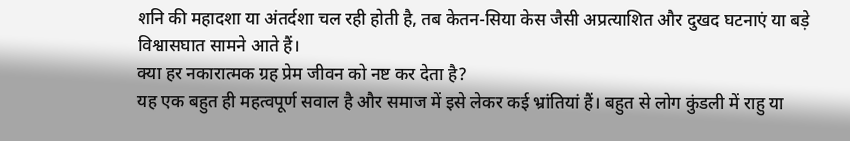शनि की महादशा या अंतर्दशा चल रही होती है, तब केतन-सिया केस जैसी अप्रत्याशित और दुखद घटनाएं या बड़े विश्वासघात सामने आते हैं।
क्या हर नकारात्मक ग्रह प्रेम जीवन को नष्ट कर देता है?
यह एक बहुत ही महत्वपूर्ण सवाल है और समाज में इसे लेकर कई भ्रांतियां हैं। बहुत से लोग कुंडली में राहु या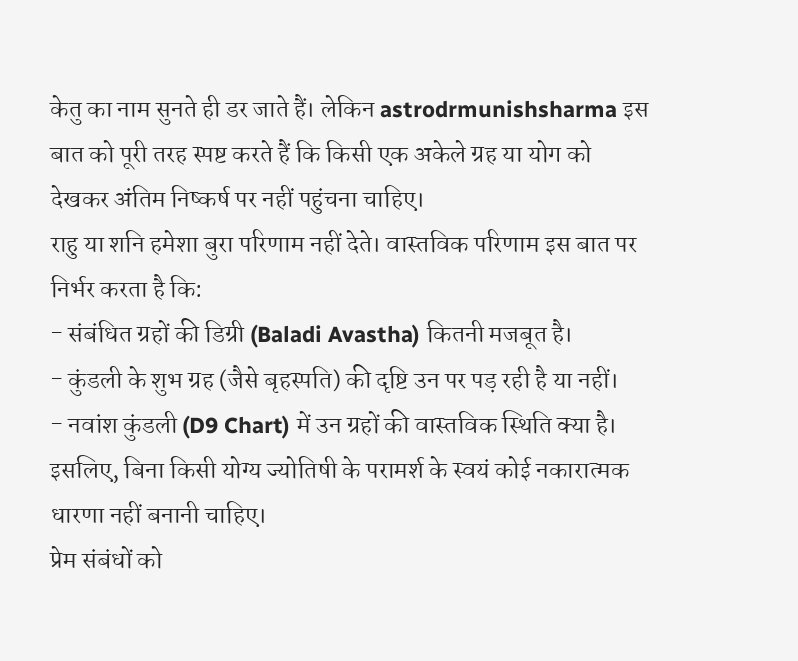केतु का नाम सुनते ही डर जाते हैं। लेकिन astrodrmunishsharma इस बात को पूरी तरह स्पष्ट करते हैं कि किसी एक अकेले ग्रह या योग को देखकर अंतिम निष्कर्ष पर नहीं पहुंचना चाहिए।
राहु या शनि हमेशा बुरा परिणाम नहीं देते। वास्तविक परिणाम इस बात पर निर्भर करता है कि:
- संबंधित ग्रहों की डिग्री (Baladi Avastha) कितनी मजबूत है।
- कुंडली के शुभ ग्रह (जैसे बृहस्पति) की दृष्टि उन पर पड़ रही है या नहीं।
- नवांश कुंडली (D9 Chart) में उन ग्रहों की वास्तविक स्थिति क्या है।
इसलिए, बिना किसी योग्य ज्योतिषी के परामर्श के स्वयं कोई नकारात्मक धारणा नहीं बनानी चाहिए।
प्रेम संबंधों को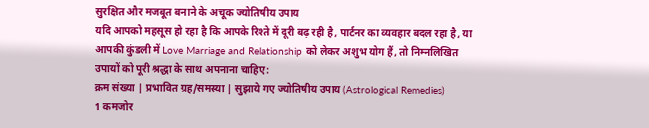सुरक्षित और मजबूत बनाने के अचूक ज्योतिषीय उपाय
यदि आपको महसूस हो रहा है कि आपके रिश्ते में दूरी बढ़ रही है, पार्टनर का व्यवहार बदल रहा है, या आपकी कुंडली में Love Marriage and Relationship को लेकर अशुभ योग हैं, तो निम्नलिखित उपायों को पूरी श्रद्धा के साथ अपनाना चाहिए:
क्रम संख्या | प्रभावित ग्रह/समस्या | सुझाये गए ज्योतिषीय उपाय (Astrological Remedies)
1 कमजोर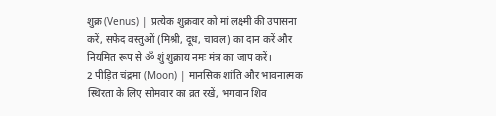शुक्र (Venus) | प्रत्येक शुक्रवार को मां लक्ष्मी की उपासना करें, सफेद वस्तुओं (मिश्री, दूध, चावल) का दान करें और नियमित रूप से ॐ शुं शुक्राय नमः मंत्र का जाप करें।
2 पीड़ित चंद्रमा (Moon) | मानसिक शांति और भावनात्मक स्थिरता के लिए सोमवार का व्रत रखें, भगवान शिव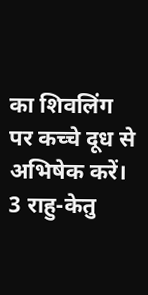का शिवलिंग पर कच्चे दूध से अभिषेक करें।
3 राहु-केतु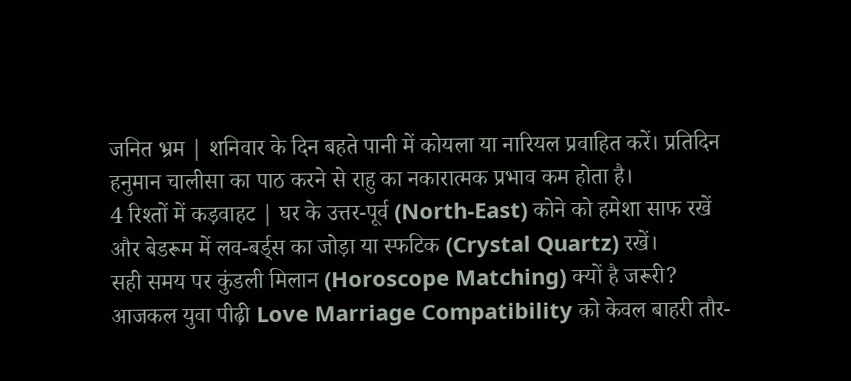जनित भ्रम | शनिवार के दिन बहते पानी में कोयला या नारियल प्रवाहित करें। प्रतिदिन हनुमान चालीसा का पाठ करने से राहु का नकारात्मक प्रभाव कम होता है।
4 रिश्तों में कड़वाहट | घर के उत्तर-पूर्व (North-East) कोने को हमेशा साफ रखें और बेडरूम में लव-बर्ड्स का जोड़ा या स्फटिक (Crystal Quartz) रखें।
सही समय पर कुंडली मिलान (Horoscope Matching) क्यों है जरूरी?
आजकल युवा पीढ़ी Love Marriage Compatibility को केवल बाहरी तौर-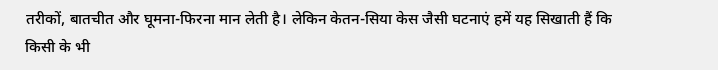तरीकों, बातचीत और घूमना-फिरना मान लेती है। लेकिन केतन-सिया केस जैसी घटनाएं हमें यह सिखाती हैं कि किसी के भी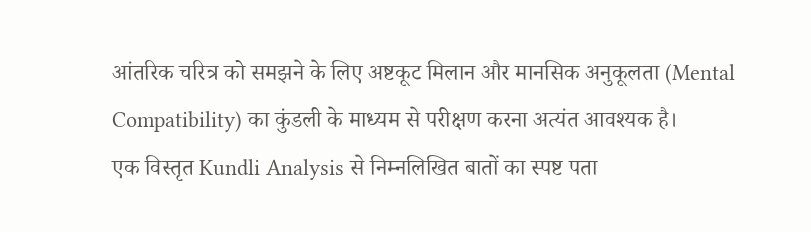आंतरिक चरित्र को समझने के लिए अष्टकूट मिलान और मानसिक अनुकूलता (Mental Compatibility) का कुंडली के माध्यम से परीक्षण करना अत्यंत आवश्यक है।
एक विस्तृत Kundli Analysis से निम्नलिखित बातों का स्पष्ट पता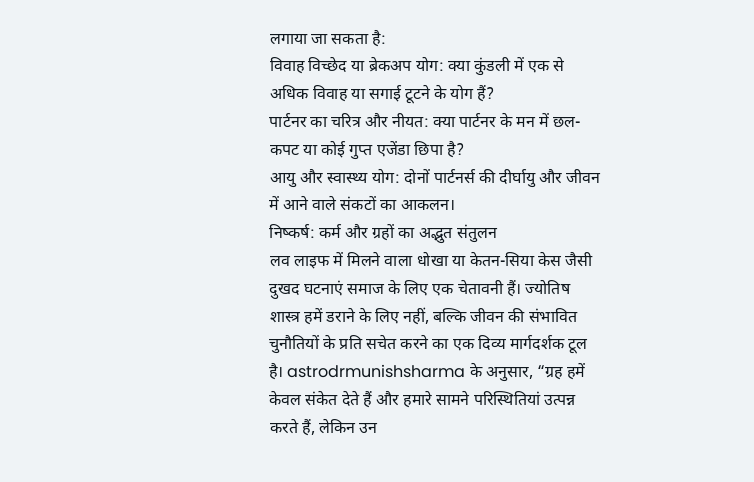लगाया जा सकता है:
विवाह विच्छेद या ब्रेकअप योग: क्या कुंडली में एक से अधिक विवाह या सगाई टूटने के योग हैं?
पार्टनर का चरित्र और नीयत: क्या पार्टनर के मन में छल-कपट या कोई गुप्त एजेंडा छिपा है?
आयु और स्वास्थ्य योग: दोनों पार्टनर्स की दीर्घायु और जीवन में आने वाले संकटों का आकलन।
निष्कर्ष: कर्म और ग्रहों का अद्भुत संतुलन
लव लाइफ में मिलने वाला धोखा या केतन-सिया केस जैसी दुखद घटनाएं समाज के लिए एक चेतावनी हैं। ज्योतिष शास्त्र हमें डराने के लिए नहीं, बल्कि जीवन की संभावित चुनौतियों के प्रति सचेत करने का एक दिव्य मार्गदर्शक टूल है। astrodrmunishsharma के अनुसार, “ग्रह हमें केवल संकेत देते हैं और हमारे सामने परिस्थितियां उत्पन्न करते हैं, लेकिन उन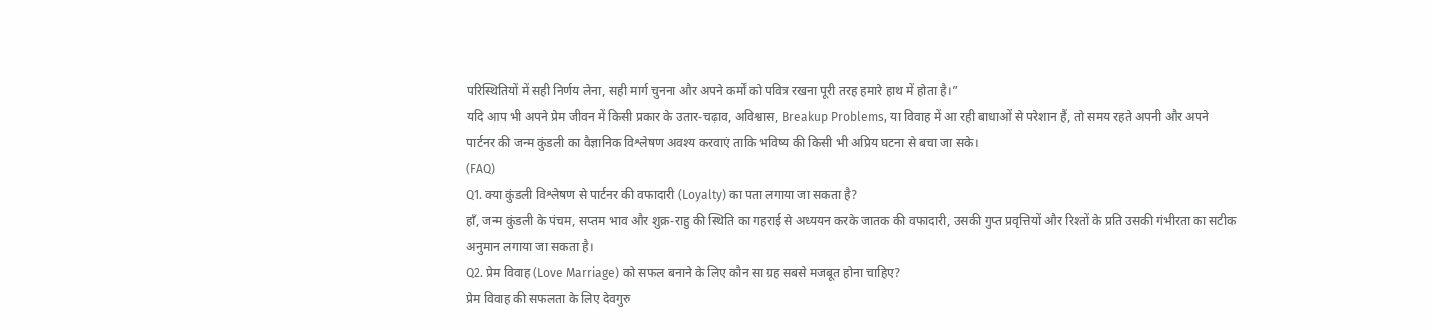परिस्थितियों में सही निर्णय लेना, सही मार्ग चुनना और अपने कर्मों को पवित्र रखना पूरी तरह हमारे हाथ में होता है।”
यदि आप भी अपने प्रेम जीवन में किसी प्रकार के उतार-चढ़ाव, अविश्वास, Breakup Problems, या विवाह में आ रही बाधाओं से परेशान हैं, तो समय रहते अपनी और अपने पार्टनर की जन्म कुंडली का वैज्ञानिक विश्लेषण अवश्य करवाएं ताकि भविष्य की किसी भी अप्रिय घटना से बचा जा सके।
(FAQ)
Q1. क्या कुंडली विश्लेषण से पार्टनर की वफादारी (Loyalty) का पता लगाया जा सकता है?
हाँ, जन्म कुंडली के पंचम, सप्तम भाव और शुक्र-राहु की स्थिति का गहराई से अध्ययन करके जातक की वफादारी, उसकी गुप्त प्रवृत्तियों और रिश्तों के प्रति उसकी गंभीरता का सटीक अनुमान लगाया जा सकता है।
Q2. प्रेम विवाह (Love Marriage) को सफल बनाने के लिए कौन सा ग्रह सबसे मजबूत होना चाहिए?
प्रेम विवाह की सफलता के लिए देवगुरु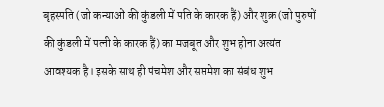बृहस्पति (जो कन्याओं की कुंडली में पति के कारक हैं) और शुक्र (जो पुरुषों की कुंडली में पत्नी के कारक हैं) का मजबूत और शुभ होना अत्यंत आवश्यक है। इसके साथ ही पंचमेश और सप्तमेश का संबंध शुभ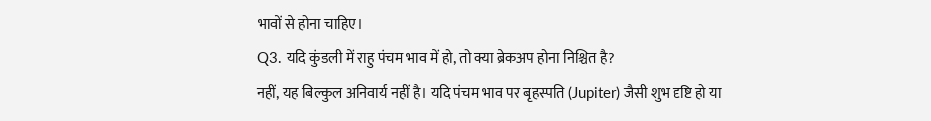भावों से होना चाहिए।
Q3. यदि कुंडली में राहु पंचम भाव में हो, तो क्या ब्रेकअप होना निश्चित है?
नहीं, यह बिल्कुल अनिवार्य नहीं है। यदि पंचम भाव पर बृहस्पति (Jupiter) जैसी शुभ दृष्टि हो या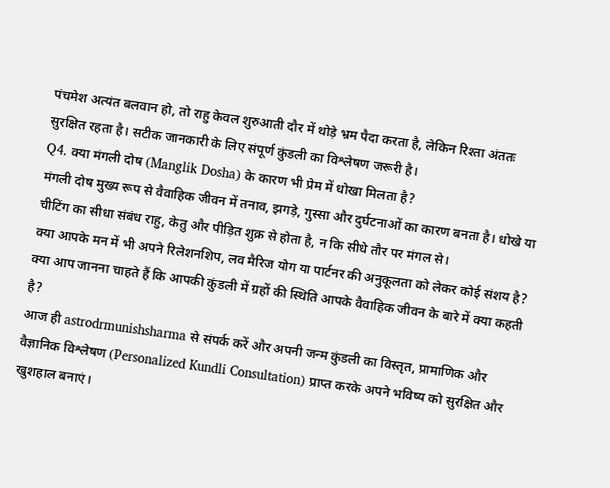पंचमेश अत्यंत बलवान हो, तो राहु केवल शुरुआती दौर में थोड़े भ्रम पैदा करता है, लेकिन रिश्ता अंततः सुरक्षित रहता है। सटीक जानकारी के लिए संपूर्ण कुंडली का विश्लेषण जरूरी है।
Q4. क्या मंगली दोष (Manglik Dosha) के कारण भी प्रेम में धोखा मिलता है?
मंगली दोष मुख्य रूप से वैवाहिक जीवन में तनाव, झगड़े, गुस्सा और दुर्घटनाओं का कारण बनता है। धोखे या चीटिंग का सीधा संबंध राहु, केतु और पीड़ित शुक्र से होता है, न कि सीधे तौर पर मंगल से।
क्या आपके मन में भी अपने रिलेशनशिप, लव मैरिज योग या पार्टनर की अनुकूलता को लेकर कोई संशय है? क्या आप जानना चाहते हैं कि आपकी कुंडली में ग्रहों की स्थिति आपके वैवाहिक जीवन के बारे में क्या कहती है?
आज ही astrodrmunishsharma से संपर्क करें और अपनी जन्म कुंडली का विस्तृत, प्रामाणिक और वैज्ञानिक विश्लेषण (Personalized Kundli Consultation) प्राप्त करके अपने भविष्य को सुरक्षित और खुशहाल बनाएं।